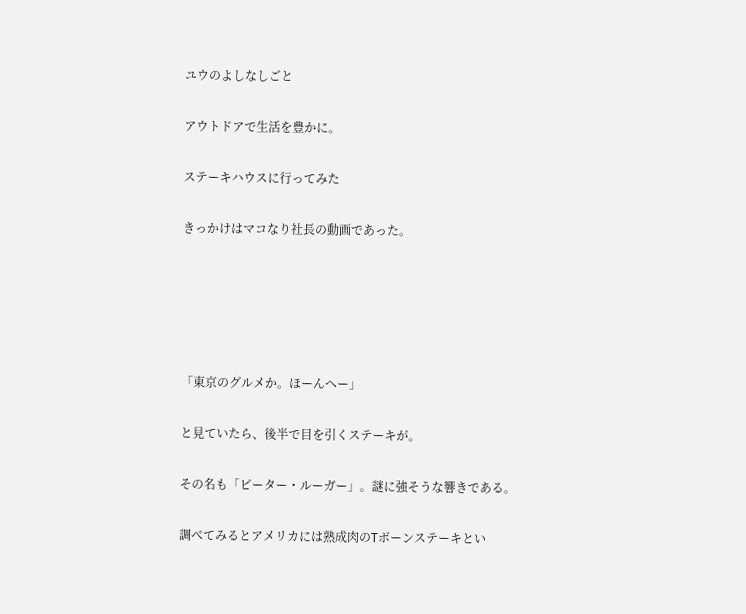ユウのよしなしごと

アウトドアで生活を豊かに。

ステーキハウスに行ってみた

きっかけはマコなり社長の動画であった。





「東京のグルメか。ほーんへー」

と見ていたら、後半で目を引くステーキが。

その名も「ピーター・ルーガー」。謎に強そうな響きである。

調べてみるとアメリカには熟成肉のTボーンステーキとい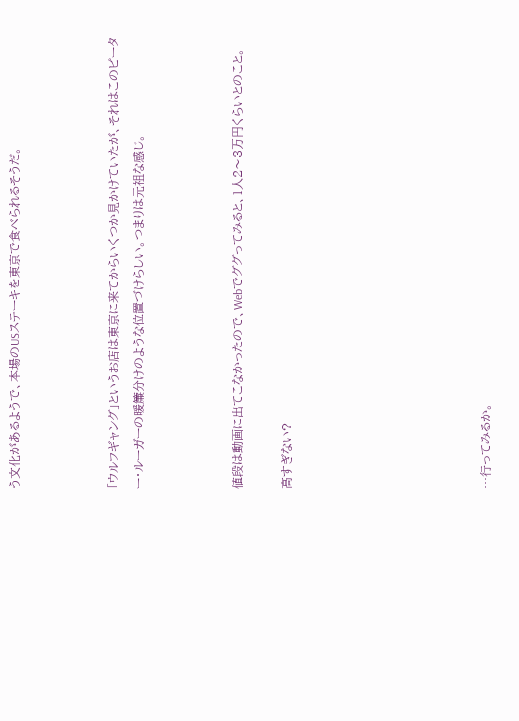う文化があるようで、本場のUSステーキを東京で食べられるそうだ。



「ウルフギャング」というお店は東京に来てからいくつか見かけていたが、それはこのピーター・ルーガーの暖簾分けのような位置づけらしい。つまりは元祖な感じ。



値段は動画に出てこなかったので、Webでググってみると、1人2〜3万円くらいとのこと。

高すぎない?







…行ってみるか。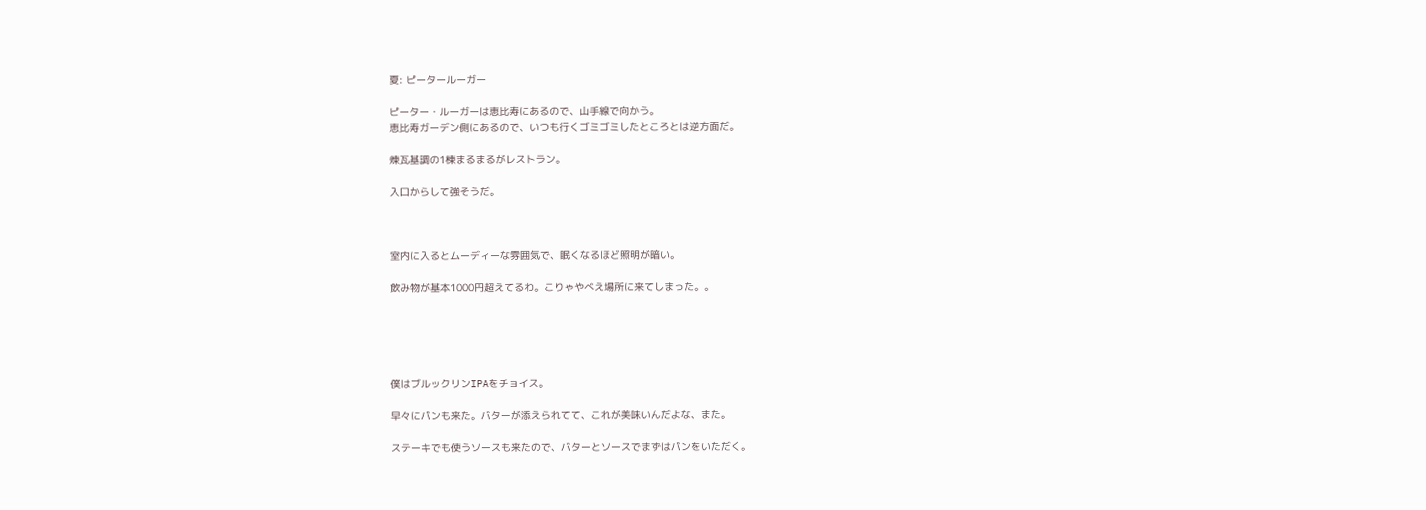夏: ピータールーガー

ピーター・ルーガーは恵比寿にあるので、山手線で向かう。
恵比寿ガーデン側にあるので、いつも行くゴミゴミしたところとは逆方面だ。

煉瓦基調の1棟まるまるがレストラン。

入口からして強そうだ。



室内に入るとムーディーな雰囲気で、眠くなるほど照明が暗い。

飲み物が基本1000円超えてるわ。こりゃやべえ場所に来てしまった。。





僕はブルックリンIPAをチョイス。

早々にパンも来た。バターが添えられてて、これが美味いんだよな、また。

ステーキでも使うソースも来たので、バターとソースでまずはパンをいただく。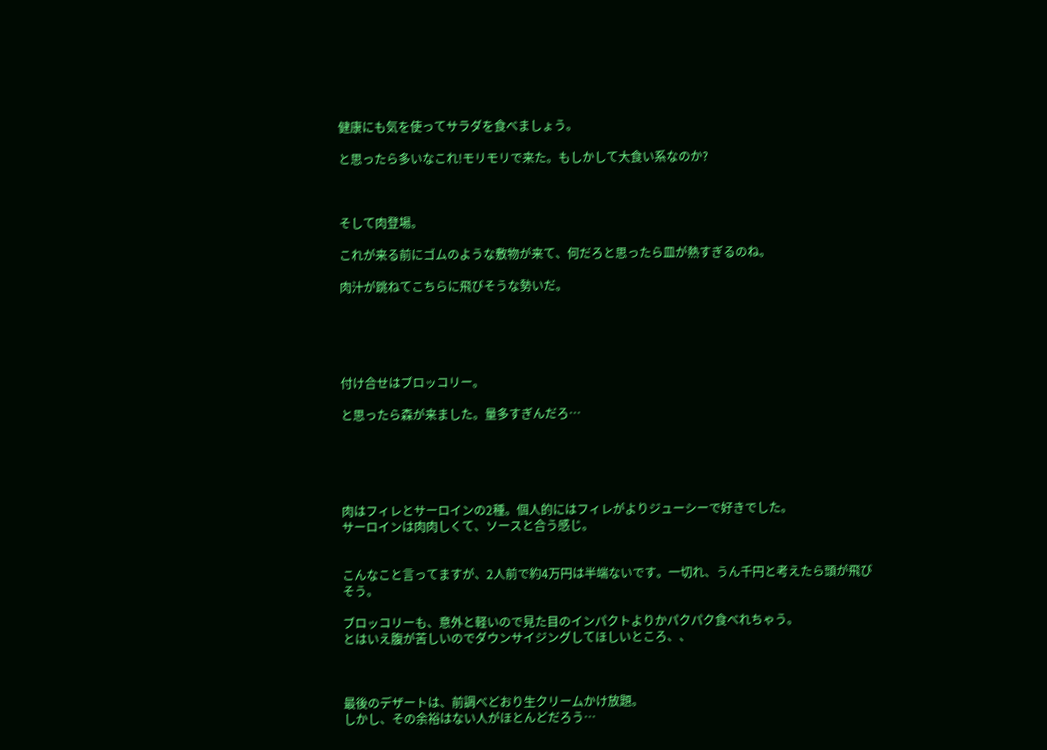健康にも気を使ってサラダを食べましょう。

と思ったら多いなこれ!モリモリで来た。もしかして大食い系なのか?



そして肉登場。

これが来る前にゴムのような敷物が来て、何だろと思ったら皿が熱すぎるのね。

肉汁が跳ねてこちらに飛びそうな勢いだ。





付け合せはブロッコリー。

と思ったら森が来ました。量多すぎんだろ…





肉はフィレとサーロインの2種。個人的にはフィレがよりジューシーで好きでした。
サーロインは肉肉しくて、ソースと合う感じ。


こんなこと言ってますが、2人前で約4万円は半端ないです。一切れ、うん千円と考えたら頭が飛びそう。

ブロッコリーも、意外と軽いので見た目のインパクトよりかパクパク食べれちゃう。
とはいえ腹が苦しいのでダウンサイジングしてほしいところ、、



最後のデザートは、前調べどおり生クリームかけ放題。
しかし、その余裕はない人がほとんどだろう…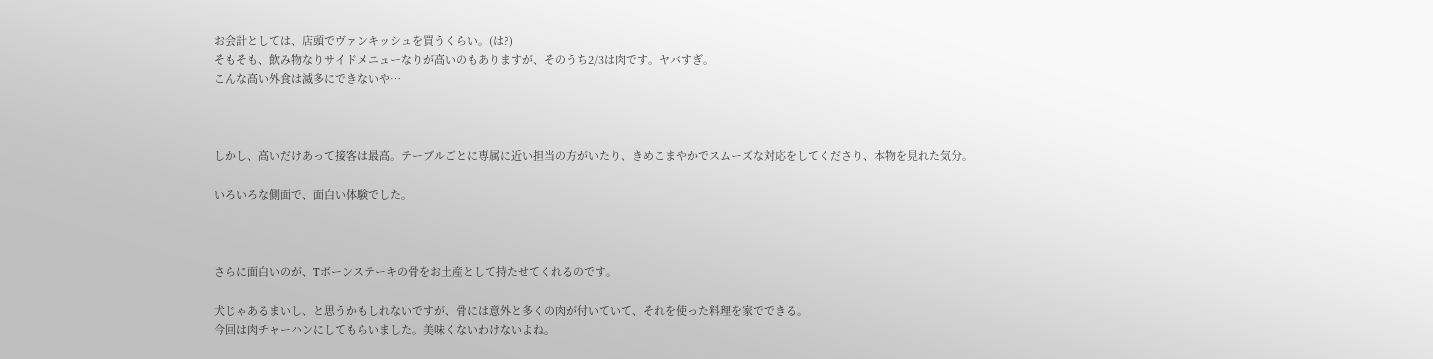お会計としては、店頭でヴァンキッシュを買うくらい。(は?)
そもそも、飲み物なりサイドメニューなりが高いのもありますが、そのうち2/3は肉です。ヤバすぎ。
こんな高い外食は滅多にできないや…



しかし、高いだけあって接客は最高。テーブルごとに専属に近い担当の方がいたり、きめこまやかでスムーズな対応をしてくださり、本物を見れた気分。

いろいろな側面で、面白い体験でした。



さらに面白いのが、Tボーンステーキの骨をお土産として持たせてくれるのです。

犬じゃあるまいし、と思うかもしれないですが、骨には意外と多くの肉が付いていて、それを使った料理を家でできる。
今回は肉チャーハンにしてもらいました。美味くないわけないよね。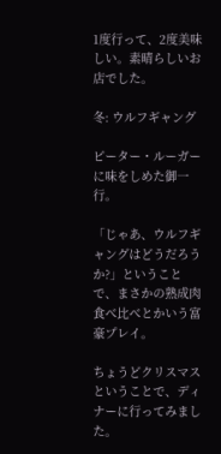1度行って、2度美味しい。素晴らしいお店でした。

冬: ウルフギャング

ピーター・ルーガーに味をしめた御一行。

「じゃあ、ウルフギャングはどうだろうか?」ということで、まさかの熟成肉食べ比べとかいう富豪プレイ。

ちょうどクリスマスということで、ディナーに行ってみました。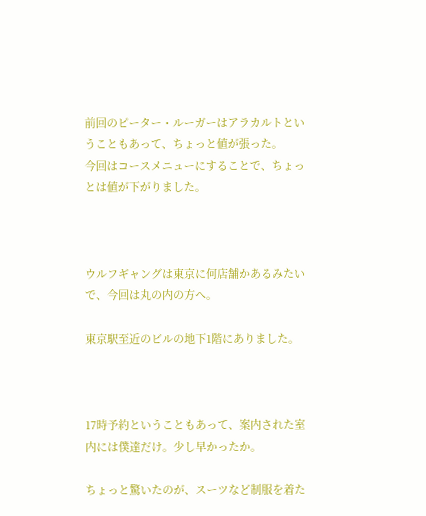前回のピーター・ルーガーはアラカルトということもあって、ちょっと値が張った。
今回はコースメニューにすることで、ちょっとは値が下がりました。



ウルフギャングは東京に何店舗かあるみたいで、今回は丸の内の方へ。

東京駅至近のビルの地下1階にありました。



17時予約ということもあって、案内された室内には僕達だけ。少し早かったか。

ちょっと驚いたのが、スーツなど制服を着た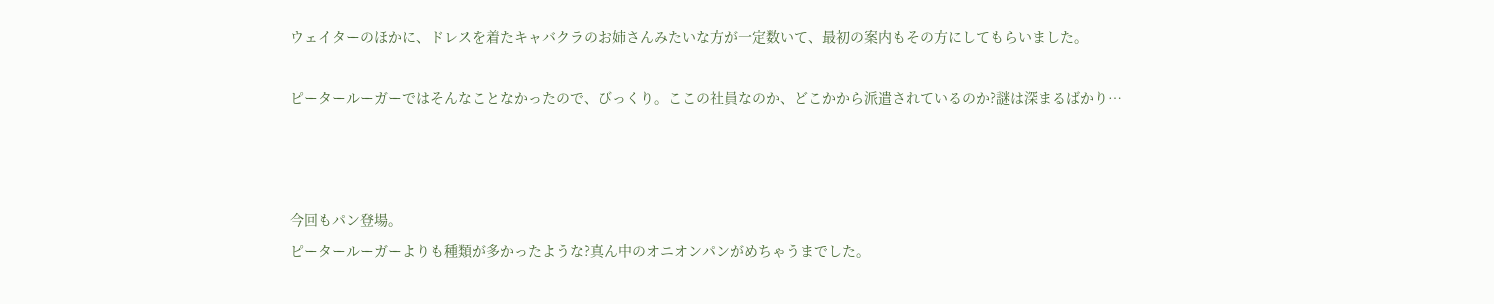ウェイターのほかに、ドレスを着たキャバクラのお姉さんみたいな方が一定数いて、最初の案内もその方にしてもらいました。

ピータールーガーではそんなことなかったので、びっくり。ここの社員なのか、どこかから派遣されているのか?謎は深まるばかり…



今回もパン登場。
ピータールーガーよりも種類が多かったような?真ん中のオニオンパンがめちゃうまでした。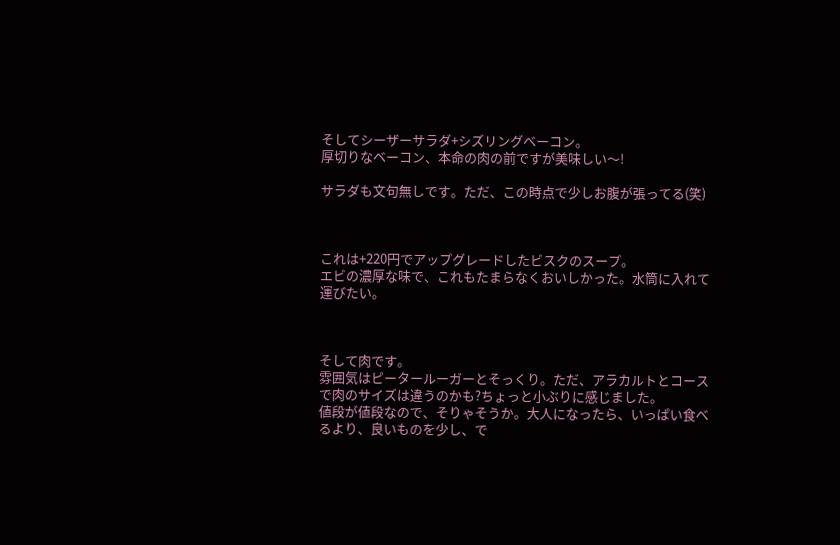そしてシーザーサラダ+シズリングベーコン。
厚切りなベーコン、本命の肉の前ですが美味しい〜!

サラダも文句無しです。ただ、この時点で少しお腹が張ってる(笑)



これは+220円でアップグレードしたビスクのスープ。
エビの濃厚な味で、これもたまらなくおいしかった。水筒に入れて運びたい。



そして肉です。
雰囲気はピータールーガーとそっくり。ただ、アラカルトとコースで肉のサイズは違うのかも?ちょっと小ぶりに感じました。
値段が値段なので、そりゃそうか。大人になったら、いっぱい食べるより、良いものを少し、で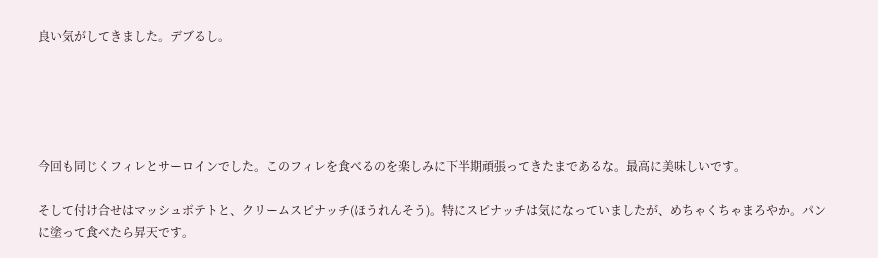良い気がしてきました。デブるし。





今回も同じくフィレとサーロインでした。このフィレを食べるのを楽しみに下半期頑張ってきたまであるな。最高に美味しいです。

そして付け合せはマッシュポテトと、クリームスピナッチ(ほうれんそう)。特にスピナッチは気になっていましたが、めちゃくちゃまろやか。パンに塗って食べたら昇天です。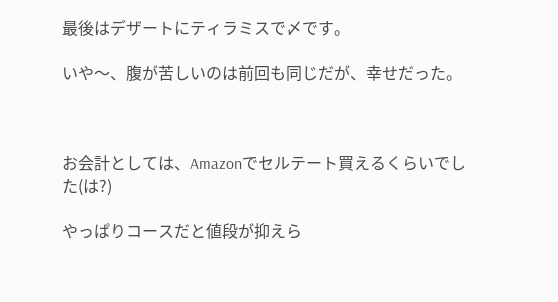最後はデザートにティラミスで〆です。

いや〜、腹が苦しいのは前回も同じだが、幸せだった。



お会計としては、Amazonでセルテート買えるくらいでした(は?)

やっぱりコースだと値段が抑えら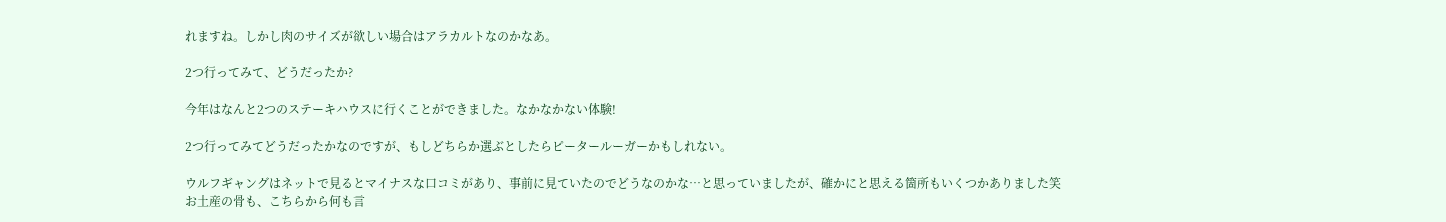れますね。しかし肉のサイズが欲しい場合はアラカルトなのかなあ。

2つ行ってみて、どうだったか?

今年はなんと2つのステーキハウスに行くことができました。なかなかない体験!

2つ行ってみてどうだったかなのですが、もしどちらか選ぶとしたらピータールーガーかもしれない。

ウルフギャングはネットで見るとマイナスな口コミがあり、事前に見ていたのでどうなのかな…と思っていましたが、確かにと思える箇所もいくつかありました笑
お土産の骨も、こちらから何も言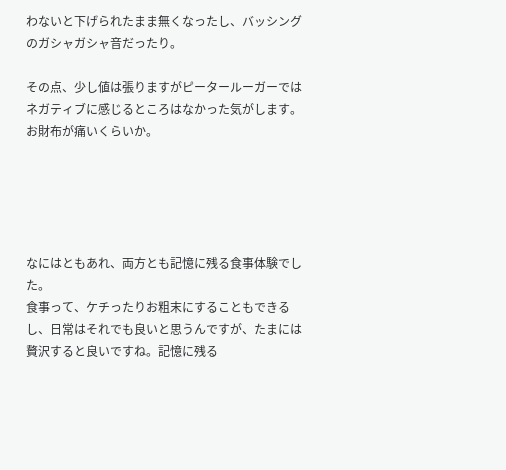わないと下げられたまま無くなったし、バッシングのガシャガシャ音だったり。

その点、少し値は張りますがピータールーガーではネガティブに感じるところはなかった気がします。お財布が痛いくらいか。





なにはともあれ、両方とも記憶に残る食事体験でした。
食事って、ケチったりお粗末にすることもできるし、日常はそれでも良いと思うんですが、たまには贅沢すると良いですね。記憶に残る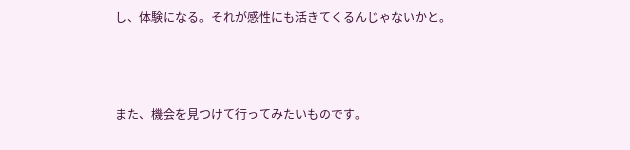し、体験になる。それが感性にも活きてくるんじゃないかと。



また、機会を見つけて行ってみたいものです。